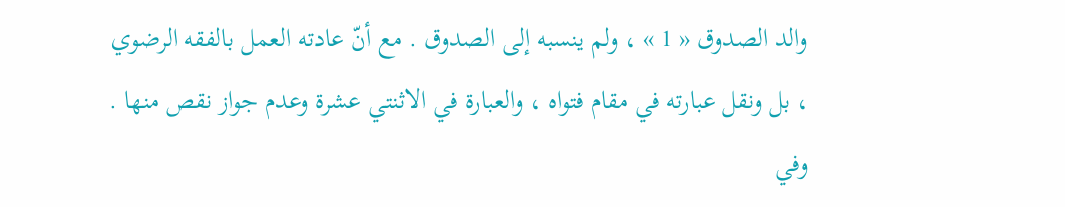والد الصدوق « 1 » ، ولم ينسبه إلى الصدوق . مع أنّ عادته العمل بالفقه الرضوي ، بل ونقل عبارته في مقام فتواه ، والعبارة في الاثنتي عشرة وعدم جواز نقص منها . وفي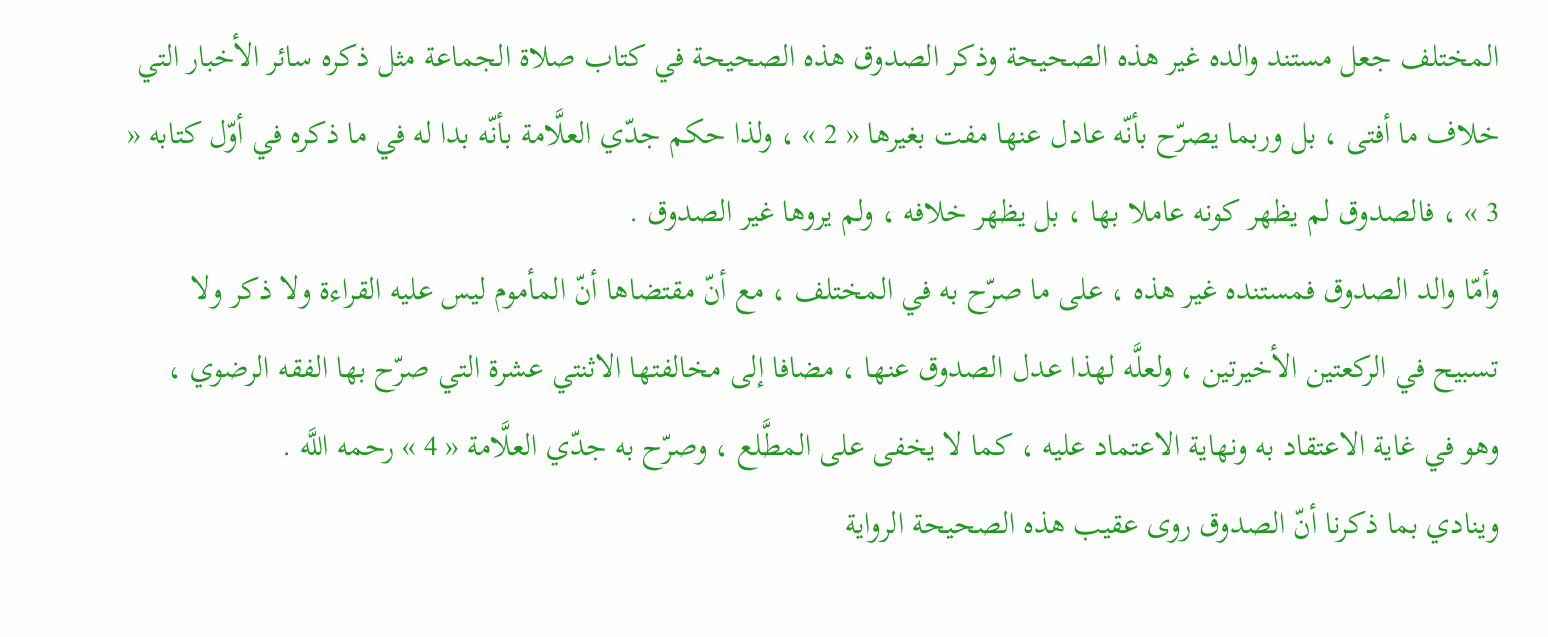المختلف جعل مستند والده غير هذه الصحيحة وذكر الصدوق هذه الصحيحة في كتاب صلاة الجماعة مثل ذكره سائر الأخبار التي خلاف ما أفتى ، بل وربما يصرّح بأنّه عادل عنها مفت بغيرها « 2 » ، ولذا حكم جدّي العلَّامة بأنّه بدا له في ما ذكره في أوّل كتابه « 3 » ، فالصدوق لم يظهر كونه عاملا بها ، بل يظهر خلافه ، ولم يروها غير الصدوق .
وأمّا والد الصدوق فمستنده غير هذه ، على ما صرّح به في المختلف ، مع أنّ مقتضاها أنّ المأموم ليس عليه القراءة ولا ذكر ولا تسبيح في الركعتين الأخيرتين ، ولعلَّه لهذا عدل الصدوق عنها ، مضافا إلى مخالفتها الاثنتي عشرة التي صرّح بها الفقه الرضوي ، وهو في غاية الاعتقاد به ونهاية الاعتماد عليه ، كما لا يخفى على المطَّلع ، وصرّح به جدّي العلَّامة « 4 » رحمه اللَّه .
وينادي بما ذكرنا أنّ الصدوق روى عقيب هذه الصحيحة الرواية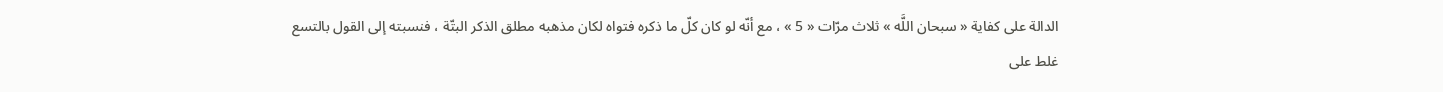الدالة على كفاية « سبحان اللَّه » ثلاث مرّات « 5 » ، مع أنّه لو كان كلّ ما ذكره فتواه لكان مذهبه مطلق الذكر البتّة ، فنسبته إلى القول بالتسع غلط على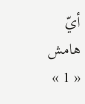أيّ
هامش
« 1 »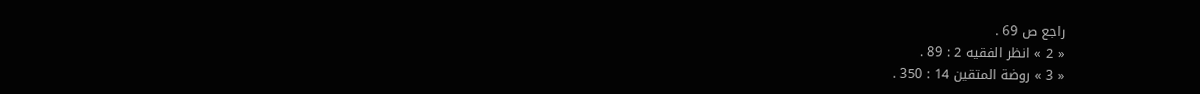راجع ص 69 .
« 2 » انظر الفقيه 2 : 89 .
« 3 » روضة المتقين 14 : 350 .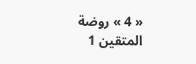« 4 » روضة المتقين 1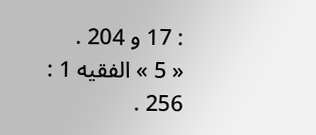: 17 و 204 .
« 5 » الفقيه 1 : 256 .